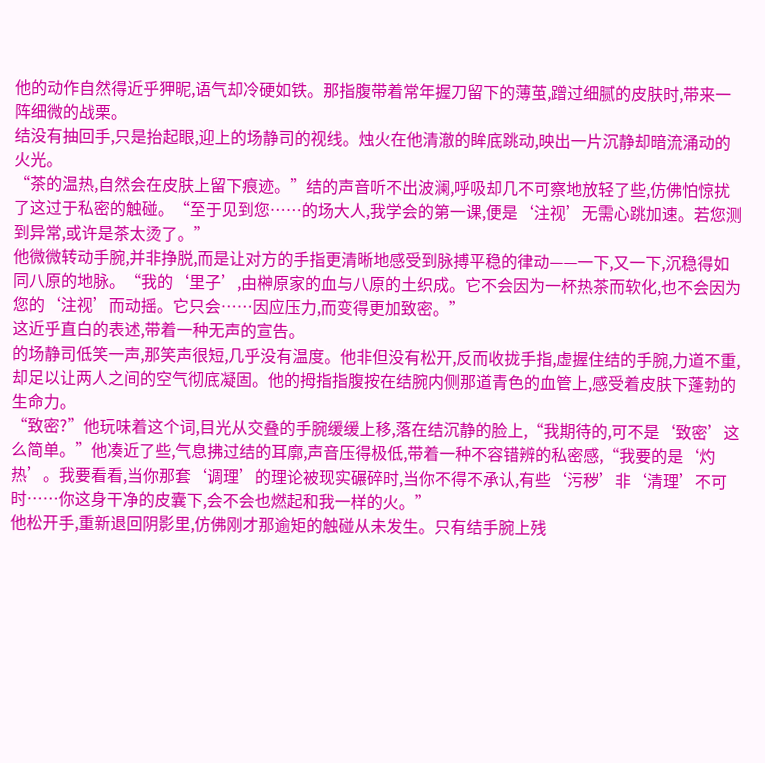他的动作自然得近乎狎昵,语气却冷硬如铁。那指腹带着常年握刀留下的薄茧,蹭过细腻的皮肤时,带来一阵细微的战栗。
结没有抽回手,只是抬起眼,迎上的场静司的视线。烛火在他清澈的眸底跳动,映出一片沉静却暗流涌动的火光。
“茶的温热,自然会在皮肤上留下痕迹。”结的声音听不出波澜,呼吸却几不可察地放轻了些,仿佛怕惊扰了这过于私密的触碰。“至于见到您……的场大人,我学会的第一课,便是‘注视’无需心跳加速。若您测到异常,或许是茶太烫了。”
他微微转动手腕,并非挣脱,而是让对方的手指更清晰地感受到脉搏平稳的律动——一下,又一下,沉稳得如同八原的地脉。“我的‘里子’,由榊原家的血与八原的土织成。它不会因为一杯热茶而软化,也不会因为您的‘注视’而动摇。它只会……因应压力,而变得更加致密。”
这近乎直白的表述,带着一种无声的宣告。
的场静司低笑一声,那笑声很短,几乎没有温度。他非但没有松开,反而收拢手指,虚握住结的手腕,力道不重,却足以让两人之间的空气彻底凝固。他的拇指指腹按在结腕内侧那道青色的血管上,感受着皮肤下蓬勃的生命力。
“致密?”他玩味着这个词,目光从交叠的手腕缓缓上移,落在结沉静的脸上,“我期待的,可不是‘致密’这么简单。”他凑近了些,气息拂过结的耳廓,声音压得极低,带着一种不容错辨的私密感,“我要的是‘灼热’。我要看看,当你那套‘调理’的理论被现实碾碎时,当你不得不承认,有些‘污秽’非‘清理’不可时……你这身干净的皮囊下,会不会也燃起和我一样的火。”
他松开手,重新退回阴影里,仿佛刚才那逾矩的触碰从未发生。只有结手腕上残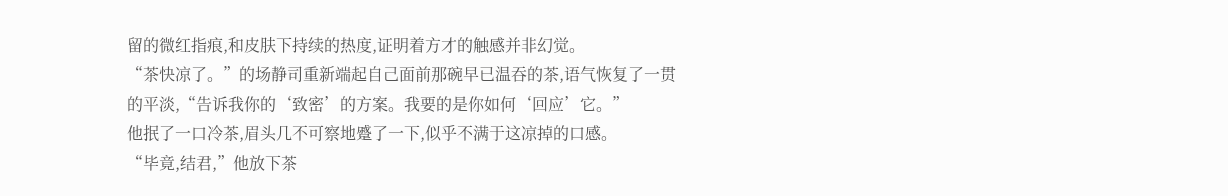留的微红指痕,和皮肤下持续的热度,证明着方才的触感并非幻觉。
“茶快凉了。”的场静司重新端起自己面前那碗早已温吞的茶,语气恢复了一贯的平淡,“告诉我你的‘致密’的方案。我要的是你如何‘回应’它。”
他抿了一口冷茶,眉头几不可察地蹙了一下,似乎不满于这凉掉的口感。
“毕竟,结君,”他放下茶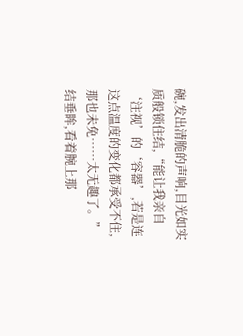碗,发出清脆的声响,目光如实质般锁住结,“能让我亲自‘注视’的‘容器’,若是连这点温度的变化都承受不住,那也未免……太无趣了。”
结垂眸,看着腕上那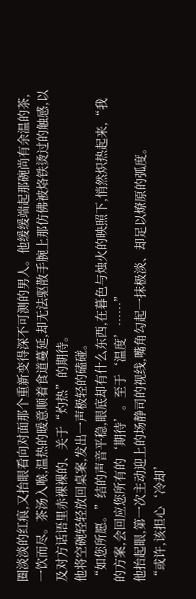圈淡淡的红痕,又抬眼看向对面那个重新变得深不可测的男人。他缓缓端起那碗尚有余温的茶,一饮而尽。茶汤入喉,温热的暖意顺着食道蔓延,却无法驱散手腕上那仿佛被烙铁烫过的触感,以及对方话语里赤裸裸的、关于“灼热”的期待。
他将空碗轻轻放回桌案,发出一声极轻的磕碰。
“如您所愿。”结的声音平稳,眼底却有什么东西,在暮色与烛火的映照下,悄然炽热起来,“我的方案,会回应您所有的‘期待’。至于‘温度’……”
他抬起眼,第一次主动迎上的场静司的视线,嘴角勾起一抹极淡、却足以燎原的弧度。
“或许,该担心‘冷却’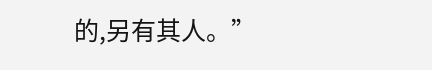的,另有其人。”